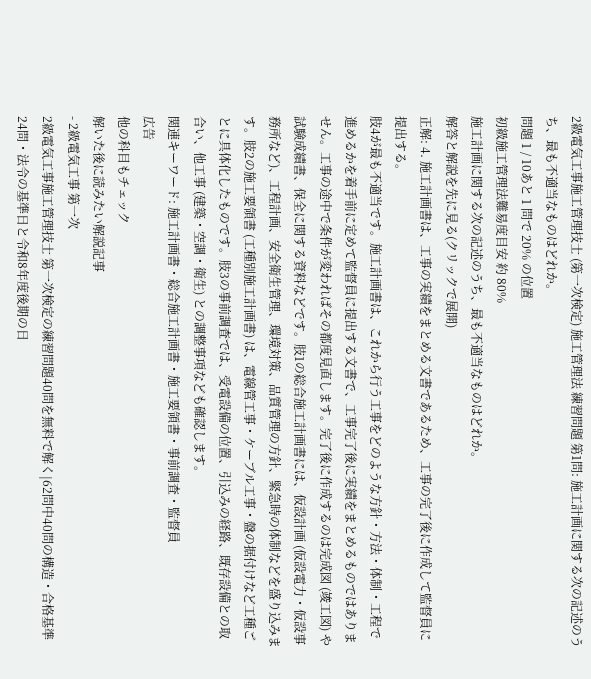2級電気工事施工管理技士 (第一次検定) 施工管理法 練習問題 第1問: 施工計画に関する次の記述のうち、最も不適当なものはどれか。
問題 1 / 10あと 1 問で 20% の位置
初級施工管理法難易度目安 約 80%
施工計画に関する次の記述のうち、最も不適当なものはどれか。
解答と解説を先に見る(クリックで展開)
正解: 4. 施工計画書は、工事の実績をまとめる文書であるため、工事の完了後に作成して監督員に提出する。
肢4が最も不適当です。施工計画書は、これから行う工事をどのような方針・方法・体制・工程で進めるかを着手前に定めて監督員に提出する文書で、工事完了後に実績をまとめるものではありません。工事の途中で条件が変わればその都度見直します。完了後に作成するのは完成図 (竣工図) や試験成績書、保全に関する資料などです。肢1の総合施工計画書には、仮設計画 (仮設電力・仮設事務所など)、工程計画、安全衛生管理、環境対策、品質管理の方針、緊急時の体制などを盛り込みます。肢2の施工要領書 (工種別施工計画書) は、電線管工事・ケーブル工事・盤の据付けなど工種ごとに具体化したものです。肢3の事前調査では、受電設備の位置、引込みの経路、既存設備との取合い、他工事 (建築・空調・衛生) との調整事項なども確認します。
関連キーワード: 施工計画書・総合施工計画書・施工要領書・事前調査・監督員
広告
他の科目もチェック
解いた後に読みたい解説記事
- 2級電気工事 第一次
2級電気工事施工管理技士 第一次検定の練習問題40問を無料で解く|62問中40問の構造・合格基準24問・法令の基準日と令和8年度後期の日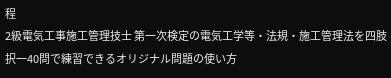程
2級電気工事施工管理技士 第一次検定の電気工学等・法規・施工管理法を四肢択一40問で練習できるオリジナル問題の使い方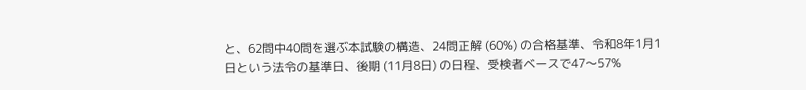と、62問中40問を選ぶ本試験の構造、24問正解 (60%) の合格基準、令和8年1月1日という法令の基準日、後期 (11月8日) の日程、受検者ベースで47〜57%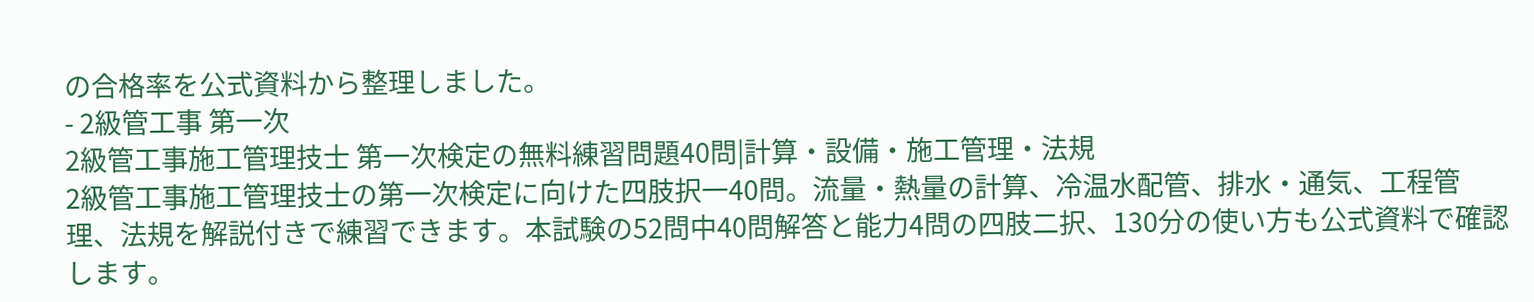の合格率を公式資料から整理しました。
- 2級管工事 第一次
2級管工事施工管理技士 第一次検定の無料練習問題40問|計算・設備・施工管理・法規
2級管工事施工管理技士の第一次検定に向けた四肢択一40問。流量・熱量の計算、冷温水配管、排水・通気、工程管理、法規を解説付きで練習できます。本試験の52問中40問解答と能力4問の四肢二択、130分の使い方も公式資料で確認します。